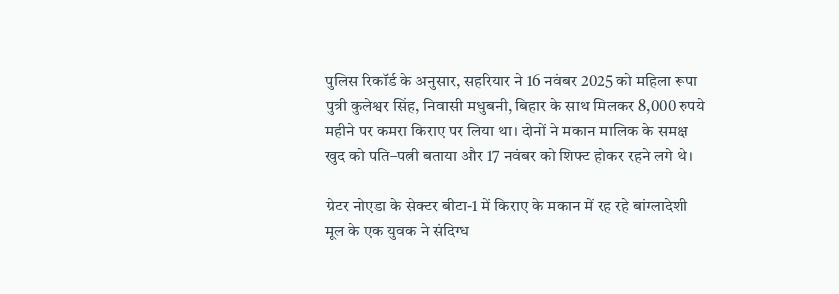पुलिस रिकॉर्ड के अनुसार, सहरियार ने 16 नवंबर 2025 को महिला रूपा पुत्री कुलेश्वर सिंह, निवासी मधुबनी, बिहार के साथ मिलकर 8,000 रुपये महीने पर कमरा किराए पर लिया था। दोनों ने मकान मालिक के समक्ष खुद को पति–पत्नी बताया और 17 नवंबर को शिफ्ट होकर रहने लगे थे।

ग्रेटर नोएडा के सेक्टर बीटा-1 में किराए के मकान में रह रहे बांग्लादेशी मूल के एक युवक ने संदिग्ध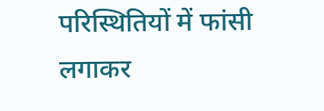परिस्थितियों में फांसी लगाकर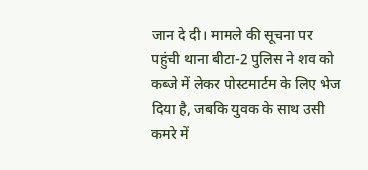जान दे दी। मामले की सूचना पर पहुंची थाना बीटा-2 पुलिस ने शव को कब्जे में लेकर पोस्टमार्टम के लिए भेज दिया है, जबकि युवक के साथ उसी कमरे में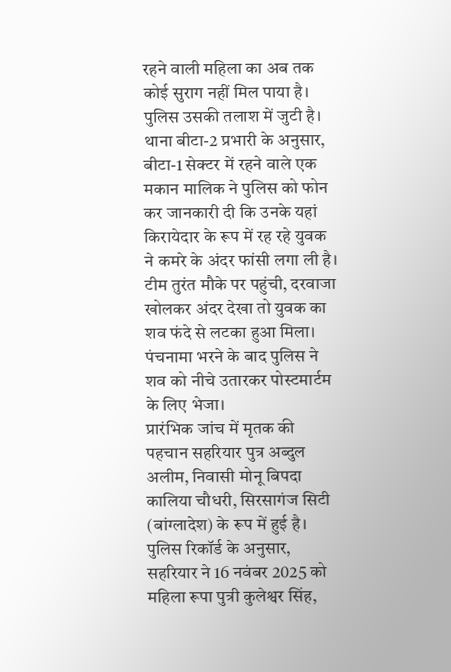रहने वाली महिला का अब तक कोई सुराग नहीं मिल पाया है। पुलिस उसकी तलाश में जुटी है।
थाना बीटा-2 प्रभारी के अनुसार, बीटा-1 सेक्टर में रहने वाले एक मकान मालिक ने पुलिस को फोन कर जानकारी दी कि उनके यहां किरायेदार के रूप में रह रहे युवक ने कमरे के अंदर फांसी लगा ली है। टीम तुरंत मौके पर पहुंची, दरवाजा खोलकर अंदर देखा तो युवक का शव फंदे से लटका हुआ मिला। पंचनामा भरने के बाद पुलिस ने शव को नीचे उतारकर पोस्टमार्टम के लिए भेजा।
प्रारंभिक जांच में मृतक की पहचान सहरियार पुत्र अब्दुल अलीम, निवासी मोनू बिपदा कालिया चौधरी, सिरसागंज सिटी (बांग्लादेश) के रूप में हुई है। पुलिस रिकॉर्ड के अनुसार, सहरियार ने 16 नवंबर 2025 को महिला रूपा पुत्री कुलेश्वर सिंह,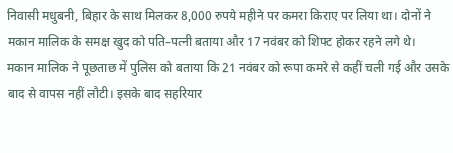निवासी मधुबनी, बिहार के साथ मिलकर 8,000 रुपये महीने पर कमरा किराए पर लिया था। दोनों ने मकान मालिक के समक्ष खुद को पति–पत्नी बताया और 17 नवंबर को शिफ्ट होकर रहने लगे थे।
मकान मालिक ने पूछताछ में पुलिस को बताया कि 21 नवंबर को रूपा कमरे से कहीं चली गई और उसके बाद से वापस नहीं लौटी। इसके बाद सहरियार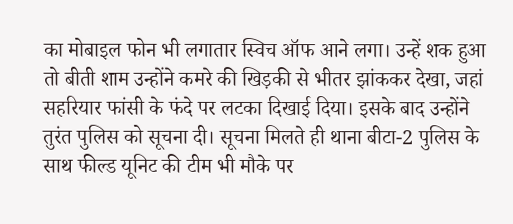का मोबाइल फोन भी लगातार स्विच ऑफ आने लगा। उन्हें शक हुआ तो बीती शाम उन्होंने कमरे की खिड़की से भीतर झांककर देखा, जहां सहरियार फांसी के फंदे पर लटका दिखाई दिया। इसके बाद उन्होंने तुरंत पुलिस को सूचना दी। सूचना मिलते ही थाना बीटा-2 पुलिस के साथ फील्ड यूनिट की टीम भी मौके पर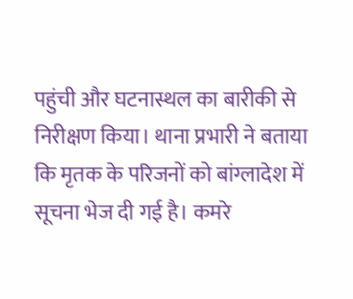पहुंची और घटनास्थल का बारीकी से निरीक्षण किया। थाना प्रभारी ने बताया कि मृतक के परिजनों को बांग्लादेश में सूचना भेज दी गई है। कमरे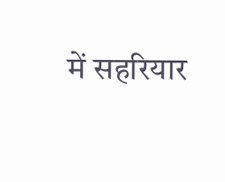में सहरियार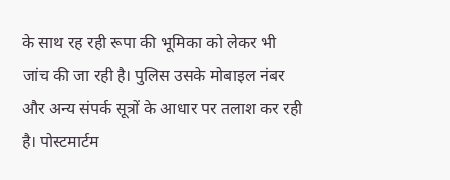के साथ रह रही रूपा की भूमिका को लेकर भी जांच की जा रही है। पुलिस उसके मोबाइल नंबर और अन्य संपर्क सूत्रों के आधार पर तलाश कर रही है। पोस्टमार्टम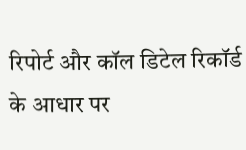रिपोर्ट और कॉल डिटेल रिकॉर्ड के आधार पर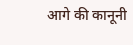आगे की कानूनी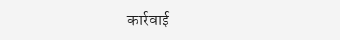कार्रवाई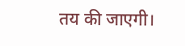तय की जाएगी।